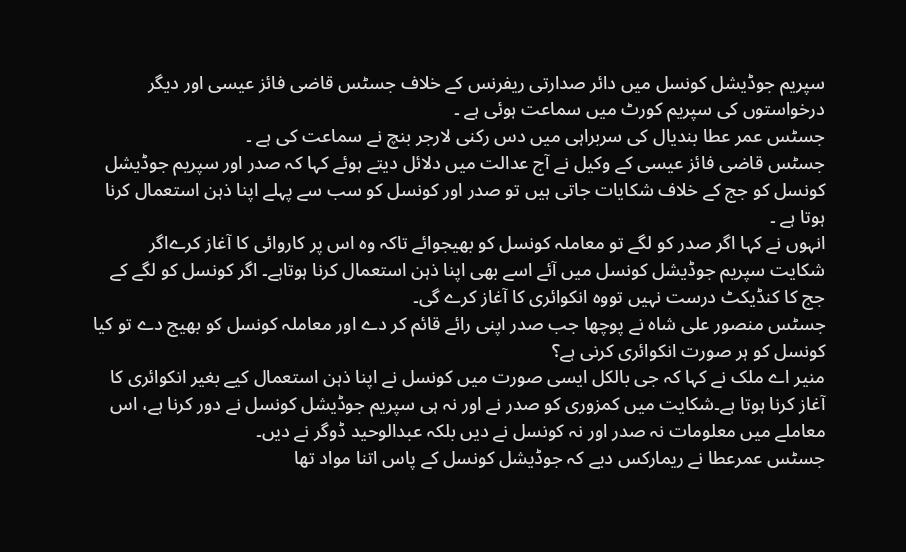سپریم جوڈیشل کونسل میں دائر صدارتی ریفرنس کے خلاف جسٹس قاضی فائز عیسی اور دیگر درخواستوں کی سپریم کورٹ میں سماعت ہوئی ہے ۔
جسٹس عمر عطا بندیال کی سربراہی میں دس رکنی لارجر بنچ نے سماعت کی ہے ۔
جسٹس قاضی فائز عیسی کے وکیل نے آج عدالت میں دلائل دیتے ہوئے کہا کہ صدر اور سپریم جوڈیشل کونسل کو جج کے خلاف شکایات جاتی ہیں تو صدر اور کونسل کو سب سے پہلے اپنا ذہن استعمال کرنا ہوتا ہے ۔
انہوں نے کہا اگر صدر کو لگے تو معاملہ کونسل کو بھیجوائے تاکہ وہ اس پر کاروائی کا آغاز کرےاگر شکایت سپریم جوڈیشل کونسل میں آئے اسے بھی اپنا ذہن استعمال کرنا ہوتاہے۔ اگر کونسل کو لگے کے جج کا کنڈیکٹ درست نہیں تووہ انکوائری کا آغاز کرے گی۔
جسٹس منصور علی شاہ نے پوچھا جب صدر اپنی رائے قائم کر دے اور معاملہ کونسل کو بھیج دے تو کیا کونسل کو ہر صورت انکوائری کرنی ہے؟
منیر اے ملک نے کہا کہ جی بالکل ایسی صورت میں کونسل نے اپنا ذہن استعمال کیے بغیر انکوائری کا آغاز کرنا ہوتا ہے۔شکایت میں کمزوری کو صدر نے اور نہ ہی سپریم جوڈیشل کونسل نے دور کرنا ہے، اس معاملے میں معلومات نہ صدر اور نہ کونسل نے دیں بلکہ عبدالوحید ڈوگر نے دیں۔
جسٹس عمرعطا نے ریمارکس دیے کہ جوڈیشل کونسل کے پاس اتنا مواد تھا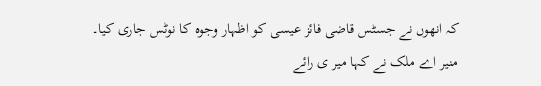کہ انھوں نے جسٹس قاضی فائز عیسی کو اظہار وجوہ کا نوٹس جاری کیا۔
منیر اے ملک نے کہا میر ی رائے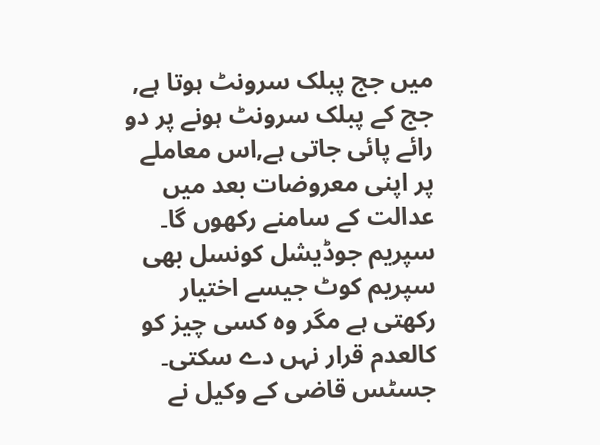میں جج پبلک سرونٹ ہوتا ہے, جج کے پبلک سرونٹ ہونے پر دو رائے پائی جاتی ہے,اس معاملے پر اپنی معروضات بعد میں عدالت کے سامنے رکھوں گا۔ سپریم جوڈیشل کونسل بھی سپریم کوٹ جیسے اختیار رکھتی ہے مگر وہ کسی چیز کو کالعدم قرار نہں دے سکتی۔
جسٹس قاضی کے وکیل نے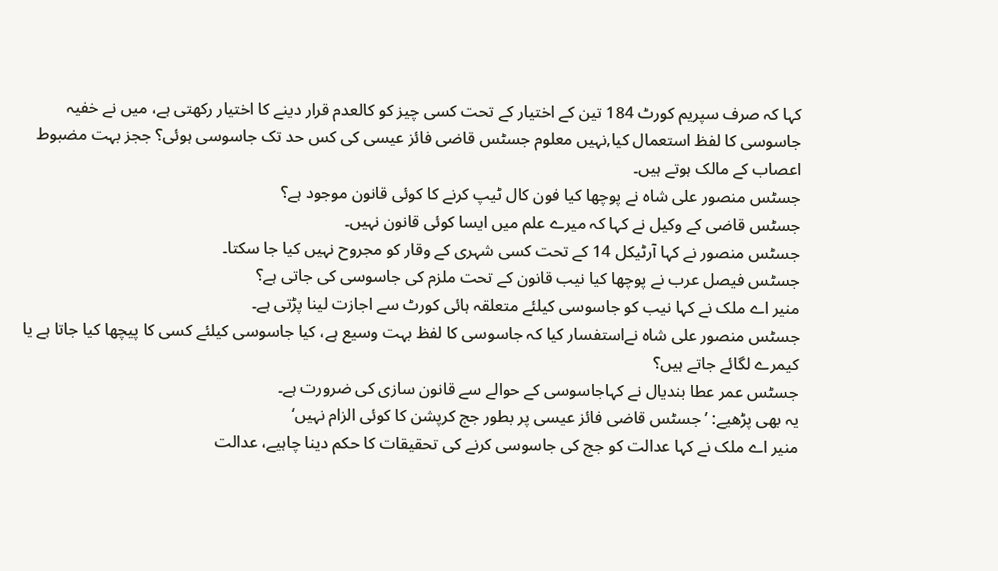کہا کہ صرف سپریم کورٹ 184 تین کے اختیار کے تحت کسی چیز کو کالعدم قرار دینے کا اختیار رکھتی ہے، میں نے خفیہ جاسوسی کا لفظ استعمال کیا,نہیں معلوم جسٹس قاضی فائز عیسی کی کس حد تک جاسوسی ہوئی؟ ججز بہت مضبوط اعصاب کے مالک ہوتے ہیں۔
جسٹس منصور علی شاہ نے پوچھا کیا فون کال ٹیپ کرنے کا کوئی قانون موجود ہے؟
جسٹس قاضی کے وکیل نے کہا کہ میرے علم میں ایسا کوئی قانون نہیں۔
جسٹس منصور نے کہا آرٹیکل 14 کے تحت کسی شہری کے وقار کو مجروح نہیں کیا جا سکتا۔
جسٹس فیصل عرب نے پوچھا کیا نیب قانون کے تحت ملزم کی جاسوسی کی جاتی ہے؟
منیر اے ملک نے کہا نیب کو جاسوسی کیلئے متعلقہ ہائی کورٹ سے اجازت لینا پڑتی ہے۔
جسٹس منصور علی شاہ نےاستفسار کیا کہ جاسوسی کا لفظ بہت وسیع ہے، کیا جاسوسی کیلئے کسی کا پیچھا کیا جاتا ہے یا کیمرے لگائے جاتے ہیں؟
جسٹس عمر عطا بندیال نے کہاجاسوسی کے حوالے سے قانون سازی کی ضرورت ہے۔
یہ بھی پڑھیے: ’ جسٹس قاضی فائز عیسی پر بطور جج کرپشن کا کوئی الزام نہیں‘
منیر اے ملک نے کہا عدالت کو جج کی جاسوسی کرنے کی تحقیقات کا حکم دینا چاہیے، عدالت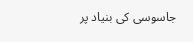جاسوسی کی بنیاد پر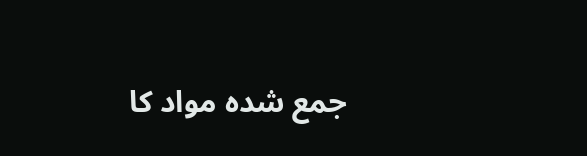جمع شدہ مواد کا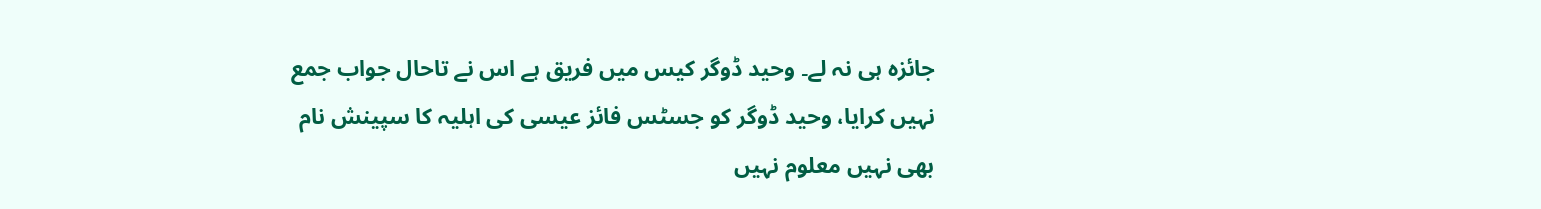جائزہ ہی نہ لے۔ وحید ڈوگر کیس میں فریق ہے اس نے تاحال جواب جمع نہیں کرایا، وحید ڈوگر کو جسٹس فائز عیسی کی اہلیہ کا سپینش نام بھی نہیں معلوم نہیں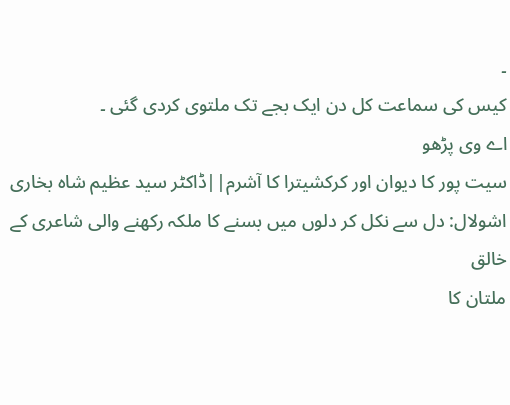۔
کیس کی سماعت کل دن ایک بجے تک ملتوی کردی گئی ۔
اے وی پڑھو
سیت پور کا دیوان اور کرکشیترا کا آشرم||ڈاکٹر سید عظیم شاہ بخاری
اشولال: دل سے نکل کر دلوں میں بسنے کا ملکہ رکھنے والی شاعری کے خالق
ملتان کا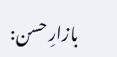بازارِ حسن: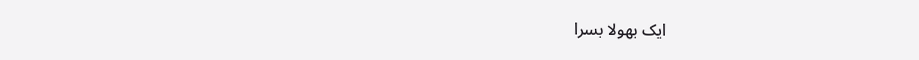ایک بھولا بسرا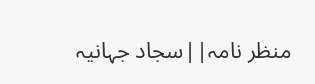منظر نامہ||سجاد جہانیہ